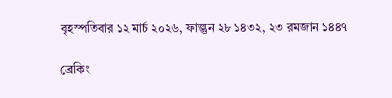বৃহস্পতিবার ১২ মার্চ ২০২৬, ফাল্গুন ২৮ ১৪৩২, ২৩ রমজান ১৪৪৭

ব্রেকিং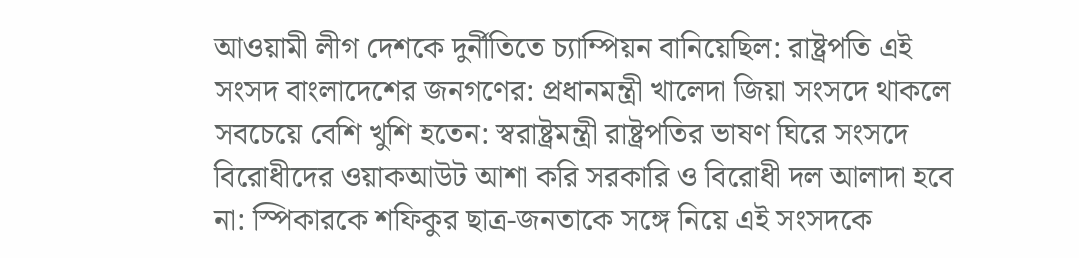আওয়ামী লীগ দেশকে দুর্নীতিতে চ্যাম্পিয়ন বানিয়েছিল: রাষ্ট্রপতি এই সংসদ বাংলাদেশের জনগণের: প্রধানমন্ত্রী খালেদা জিয়া সংসদে থাকলে সবচেয়ে বেশি খুশি হতেন: স্বরাষ্ট্রমন্ত্রী রাষ্ট্রপতির ভাষণ ঘিরে সংসদে বিরোধীদের ওয়াকআউট আশা করি সরকারি ও বিরোধী দল আলাদা হবে না: স্পিকারকে শফিকুর ছাত্র-জনতাকে সঙ্গে নিয়ে এই সংসদকে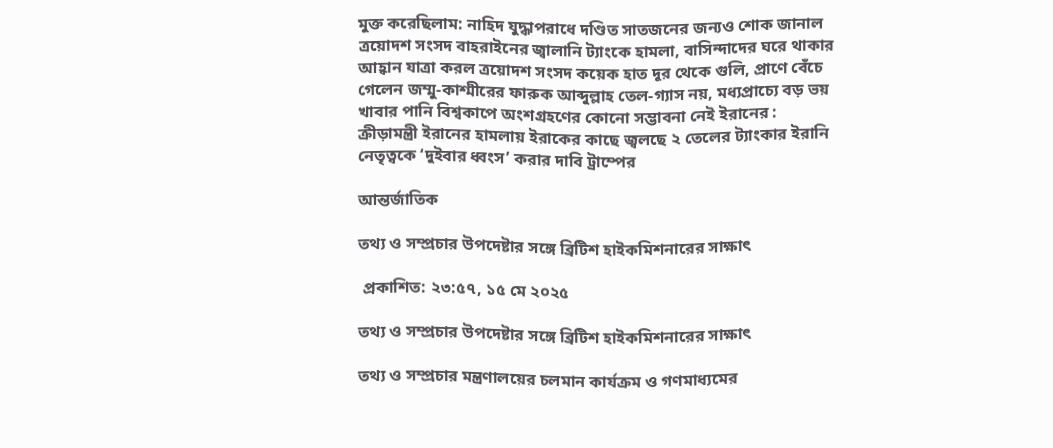মুক্ত করেছিলাম: নাহিদ যুদ্ধাপরাধে দণ্ডিত সাতজনের জন্যও শোক জানাল ত্রয়োদশ সংসদ বাহরাইনের জ্বালানি ট্যাংকে হামলা, বাসিন্দাদের ঘরে থাকার আহ্বান যাত্রা করল ত্রয়োদশ সংসদ কয়েক হাত দূর থেকে গুলি, প্রাণে বেঁচে গেলেন জম্মু-কাশ্মীরের ফারুক আব্দুল্লাহ তেল-গ্যাস নয়, মধ্যপ্রাচ্যে বড় ভয় খাবার পানি বিশ্বকাপে অংশগ্রহণের কোনো সম্ভাবনা নেই ইরানের : ক্রীড়ামন্ত্রী ইরানের হামলায় ইরাকের কাছে জ্বলছে ২ তেলের ট্যাংকার ইরানি নেতৃত্বকে ‘দুইবার ধ্বংস’ করার দাবি ট্রাম্পের

আন্তর্জাতিক

তথ্য ও সম্প্রচার উপদেষ্টার সঙ্গে ব্রিটিশ হাইকমিশনারের সাক্ষাৎ

 প্রকাশিত: ২৩:৫৭, ১৫ মে ২০২৫

তথ্য ও সম্প্রচার উপদেষ্টার সঙ্গে ব্রিটিশ হাইকমিশনারের সাক্ষাৎ

তথ্য ও সম্প্রচার মন্ত্রণালয়ের চলমান কার্যক্রম ও গণমাধ্যমের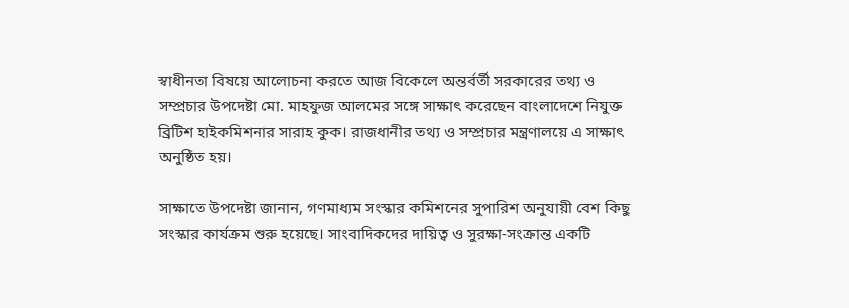স্বাধীনতা বিষয়ে আলোচনা করতে আজ বিকেলে অন্তর্বর্তী সরকারের তথ্য ও সম্প্রচার উপদেষ্টা মো. মাহফুজ আলমের সঙ্গে সাক্ষাৎ করেছেন বাংলাদেশে নিযুক্ত ব্রিটিশ হাইকমিশনার সারাহ কুক। রাজধানীর তথ্য ও সম্প্রচার মন্ত্রণালয়ে এ সাক্ষাৎ অনুষ্ঠিত হয়।

সাক্ষাতে উপদেষ্টা জানান, গণমাধ্যম সংস্কার কমিশনের সুপারিশ অনুযায়ী বেশ কিছু সংস্কার কার্যক্রম শুরু হয়েছে। সাংবাদিকদের দায়িত্ব ও সুরক্ষা-সংক্রান্ত একটি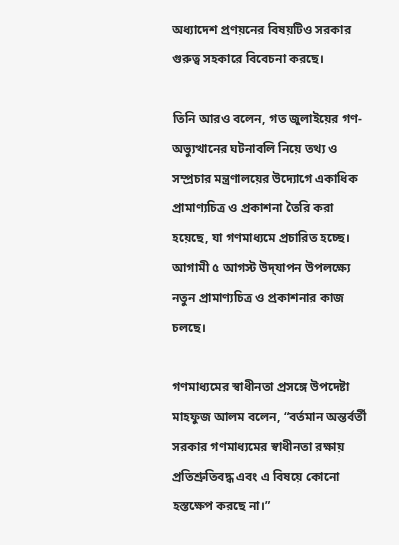অধ্যাদেশ প্রণয়নের বিষয়টিও সরকার গুরুত্ব সহকারে বিবেচনা করছে।

তিনি আরও বলেন, গত জুলাইয়ের গণ-অভ্যুত্থানের ঘটনাবলি নিয়ে তথ্য ও সম্প্রচার মন্ত্রণালয়ের উদ্যোগে একাধিক প্রামাণ্যচিত্র ও প্রকাশনা তৈরি করা হয়েছে, যা গণমাধ্যমে প্রচারিত হচ্ছে। আগামী ৫ আগস্ট উদ্‌যাপন উপলক্ষ্যে নতুন প্রামাণ্যচিত্র ও প্রকাশনার কাজ চলছে।

গণমাধ্যমের স্বাধীনতা প্রসঙ্গে উপদেষ্টা মাহফুজ আলম বলেন, “বর্তমান অন্তর্বর্তী সরকার গণমাধ্যমের স্বাধীনতা রক্ষায় প্রতিশ্রুতিবদ্ধ এবং এ বিষয়ে কোনো হস্তক্ষেপ করছে না।”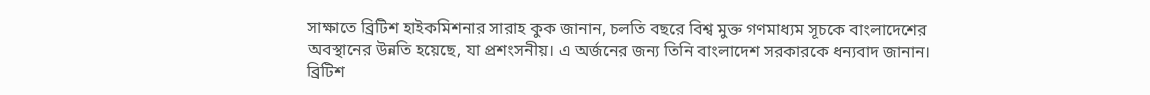সাক্ষাতে ব্রিটিশ হাইকমিশনার সারাহ কুক জানান, চলতি বছরে বিশ্ব মুক্ত গণমাধ্যম সূচকে বাংলাদেশের অবস্থানের উন্নতি হয়েছে, যা প্রশংসনীয়। এ অর্জনের জন্য তিনি বাংলাদেশ সরকারকে ধন্যবাদ জানান। ব্রিটিশ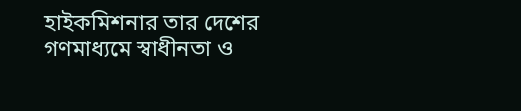হাইকমিশনার তার দেশের গণমাধ্যমে স্বাধীনতা ও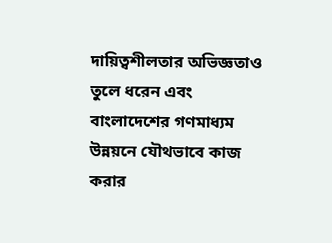দায়িত্বশীলতার অভিজ্ঞতাও তুলে ধরেন এবং বাংলাদেশের গণমাধ্যম উন্নয়নে যৌথভাবে কাজ করার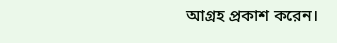আগ্রহ প্রকাশ করেন।